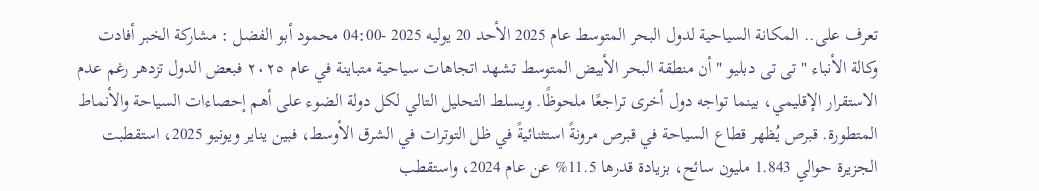تعرف على.. المكانة السياحية لدول البحر المتوسط عام 2025 الأحد 20 يوليه 2025 -04:00 محمود أبو الفضل : مشاركة الخبر أفادت وكالة الأنباء " تى تى دبليو " أن منطقة البحر الأبيض المتوسط تشهد اتجاهات سياحية متباينة في عام ٢٠٢٥ فبعض الدول تزدهر رغم عدم الاستقرار الإقليمي، بينما تواجه دول أخرى تراجعًا ملحوظًا. ويسلط التحليل التالي لكل دولة الضوء على أهم إحصاءات السياحة والأنماط المتطورة. قبرص يُظهر قطاع السياحة في قبرص مرونةً استثنائيةً في ظل التوترات في الشرق الأوسط، فبين يناير ويونيو 2025، استقطبت الجزيرة حوالي 1.843 مليون سائح، بزيادة قدرها 11.5% عن عام 2024، واستقطب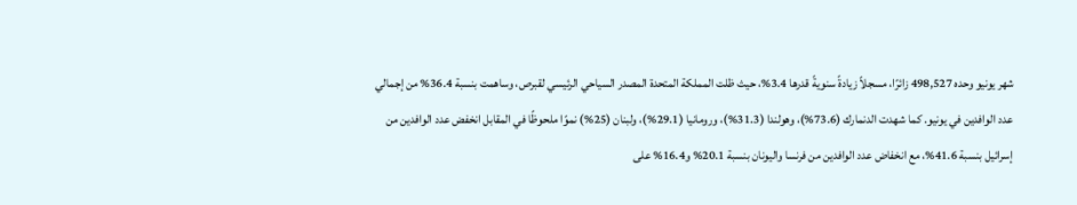شهر يونيو وحده 498,527 زائرًا، مسجلاً زيادةً سنويةً قدرها 3.4%، حيث ظلت المملكة المتحدة المصدر السياحي الرئيسي لقبرص، وساهمت بنسبة 36.4% من إجمالي عدد الوافدين في يونيو. كما شهدت الدنمارك (73.6%)، وهولندا (31.3%)، ورومانيا (29.1%)، ولبنان (25%) نموًا ملحوظًا في المقابل انخفض عدد الوافدين من إسرائيل بنسبة 41.6%، مع انخفاض عدد الوافدين من فرنسا واليونان بنسبة 20.1% و16.4% على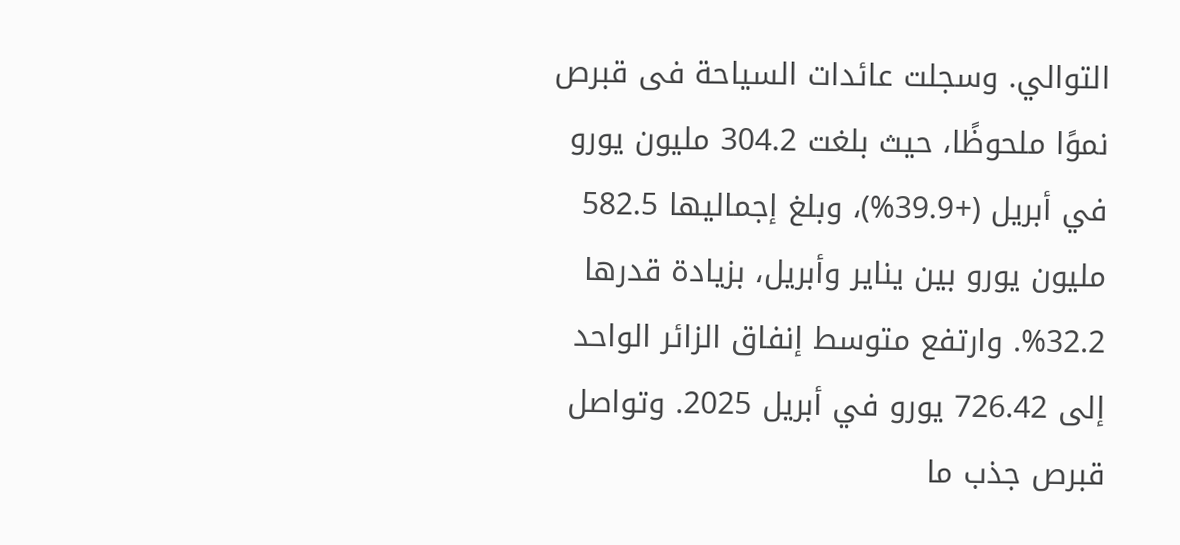التوالي. وسجلت عائدات السياحة فى قبرص نموًا ملحوظًا، حيث بلغت 304.2 مليون يورو في أبريل (+39.9%)، وبلغ إجماليها 582.5 مليون يورو بين يناير وأبريل، بزيادة قدرها 32.2%. وارتفع متوسط إنفاق الزائر الواحد إلى 726.42 يورو في أبريل 2025. وتواصل قبرص جذب ما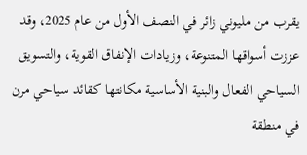يقرب من مليوني زائر في النصف الأول من عام 2025، وقد عززت أسواقها المتنوعة، وزيادات الإنفاق القوية، والتسويق السياحي الفعال والبنية الأساسية مكانتها كقائد سياحي مرن في منطقة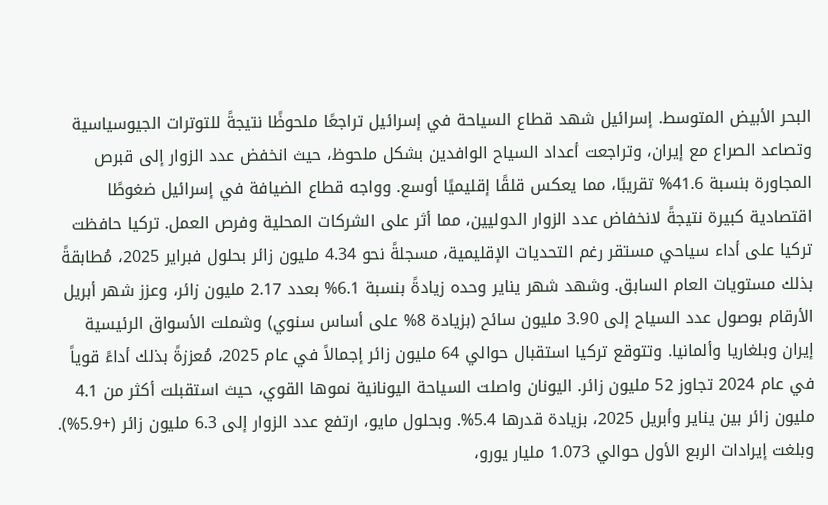البحر الأبيض المتوسط. إسرائيل شهد قطاع السياحة في إسرائيل تراجعًا ملحوظًا نتيجةً للتوترات الجيوسياسية وتصاعد الصراع مع إيران، وتراجعت أعداد السياح الوافدين بشكل ملحوظ، حيث انخفض عدد الزوار إلى قبرص المجاورة بنسبة 41.6% تقريبًا، مما يعكس قلقًا إقليميًا أوسع. وواجه قطاع الضيافة في إسرائيل ضغوطًا اقتصادية كبيرة نتيجةً لانخفاض عدد الزوار الدوليين، مما أثر على الشركات المحلية وفرص العمل. تركيا حافظت تركيا على أداء سياحي مستقر رغم التحديات الإقليمية، مسجلةً نحو 4.34 مليون زائر بحلول فبراير 2025، مُطابقةً بذلك مستويات العام السابق. وشهد شهر يناير وحده زيادةً بنسبة 6.1% بعدد 2.17 مليون زائر، وعزز شهر أبريل الأرقام بوصول عدد السياح إلى 3.90 مليون سائح (بزيادة 8% على أساس سنوي) وشملت الأسواق الرئيسية إيران وبلغاريا وألمانيا. وتتوقع تركيا استقبال حوالي 64 مليون زائر إجمالاً في عام 2025، مُعززةً بذلك أداءً قوياً في عام 2024 تجاوز 52 مليون زائر. اليونان واصلت السياحة اليونانية نموها القوي، حيث استقبلت أكثر من 4.1 مليون زائر بين يناير وأبريل 2025، بزيادة قدرها 5.4%. وبحلول مايو، ارتفع عدد الزوار إلى 6.3 مليون زائر (+5.9%). وبلغت إيرادات الربع الأول حوالي 1.073 مليار يورو،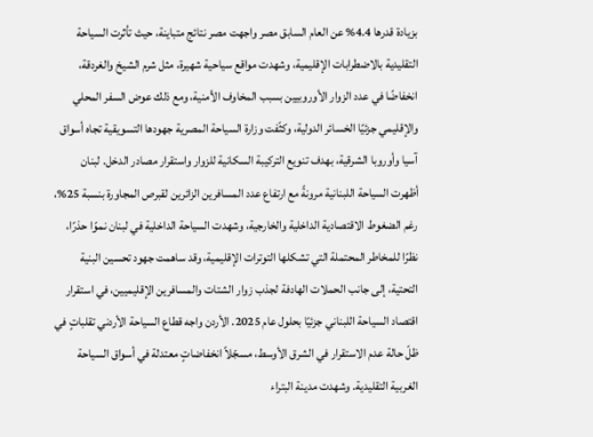بزيادة قدرها 4.4% عن العام السابق مصر واجهت مصر نتائج متباينة، حيث تأثرت السياحة التقليدية بالاضطرابات الإقليمية، وشهدت مواقع سياحية شهيرة، مثل شرم الشيخ والغردقة، انخفاضًا في عدد الزوار الأوروبيين بسبب المخاوف الأمنية، ومع ذلك عوض السفر المحلي والإقليمي جزئيًا الخسائر الدولية، وكثّفت وزارة السياحة المصرية جهودها التسويقية تجاه أسواق آسيا وأوروبا الشرقية، بهدف تنويع التركيبة السكانية للزوار واستقرار مصادر الدخل. لبنان أظهرت السياحة اللبنانية مرونةً مع ارتفاع عدد المسافرين الزائرين لقبرص المجاورة بنسبة 25%، رغم الضغوط الاقتصادية الداخلية والخارجية، وشهدت السياحة الداخلية في لبنان نموًا حذرًا، نظرًا للمخاطر المحتملة التي تشكلها التوترات الإقليمية، وقد ساهمت جهود تحسين البنية التحتية، إلى جانب الحملات الهادفة لجذب زوار الشتات والمسافرين الإقليميين، في استقرار اقتصاد السياحة اللبناني جزئيًا بحلول عام 2025. الأردن واجه قطاع السياحة الأردني تقلباتٍ في ظلّ حالة عدم الاستقرار في الشرق الأوسط، مسجّلاً انخفاضاتٍ معتدلة في أسواق السياحة الغربية التقليدية. وشهدت مدينة البتراء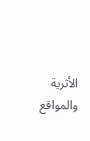الأثرية والمواقع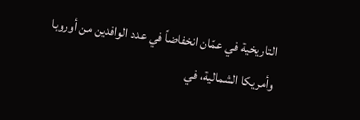التاريخية في عمّان انخفاضاً في عدد الوافدين من أوروبا وأمريكا الشمالية، في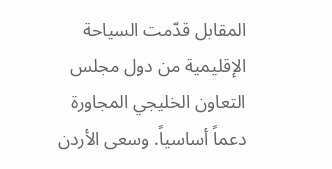المقابل قدّمت السياحة الإقليمية من دول مجلس التعاون الخليجي المجاورة دعماً أساسياً. وسعى الأردن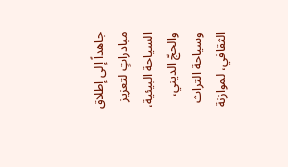جاهداً إلى إطلاق مبادراتٍ لتعزيز السياحة البيئية، والحجّ الديني، وسياحة التراث الثقافي، لموازنة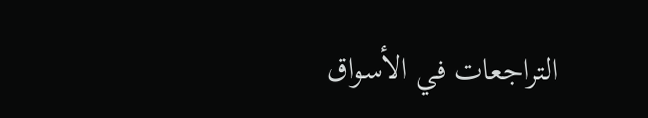التراجعات في الأسواق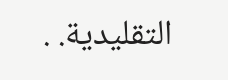التقليدية. .